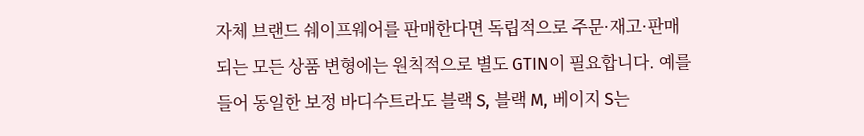자체 브랜드 쉐이프웨어를 판매한다면 독립적으로 주문·재고·판매되는 모든 상품 변형에는 원칙적으로 별도 GTIN이 필요합니다. 예를 들어 동일한 보정 바디수트라도 블랙 S, 블랙 M, 베이지 S는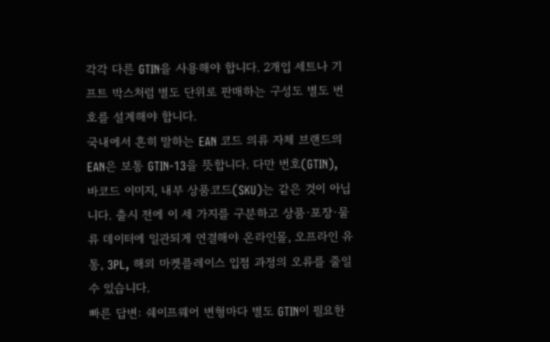각각 다른 GTIN을 사용해야 합니다. 2개입 세트나 기프트 박스처럼 별도 단위로 판매하는 구성도 별도 번호를 설계해야 합니다.
국내에서 흔히 말하는 EAN 코드 의류 자체 브랜드의 EAN은 보통 GTIN-13을 뜻합니다. 다만 번호(GTIN), 바코드 이미지, 내부 상품코드(SKU)는 같은 것이 아닙니다. 출시 전에 이 세 가지를 구분하고 상품·포장·물류 데이터에 일관되게 연결해야 온라인몰, 오프라인 유통, 3PL, 해외 마켓플레이스 입점 과정의 오류를 줄일 수 있습니다.
빠른 답변: 쉐이프웨어 변형마다 별도 GTIN이 필요한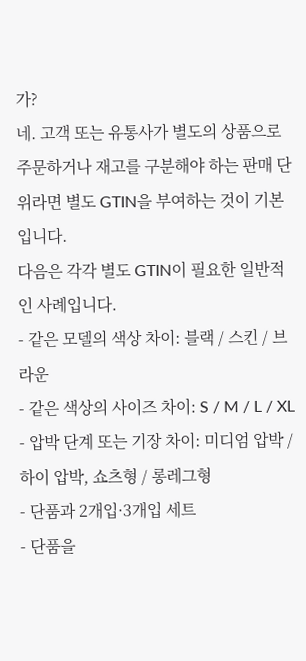가?
네. 고객 또는 유통사가 별도의 상품으로 주문하거나 재고를 구분해야 하는 판매 단위라면 별도 GTIN을 부여하는 것이 기본입니다.
다음은 각각 별도 GTIN이 필요한 일반적인 사례입니다.
- 같은 모델의 색상 차이: 블랙 / 스킨 / 브라운
- 같은 색상의 사이즈 차이: S / M / L / XL
- 압박 단계 또는 기장 차이: 미디엄 압박 / 하이 압박, 쇼츠형 / 롱레그형
- 단품과 2개입·3개입 세트
- 단품을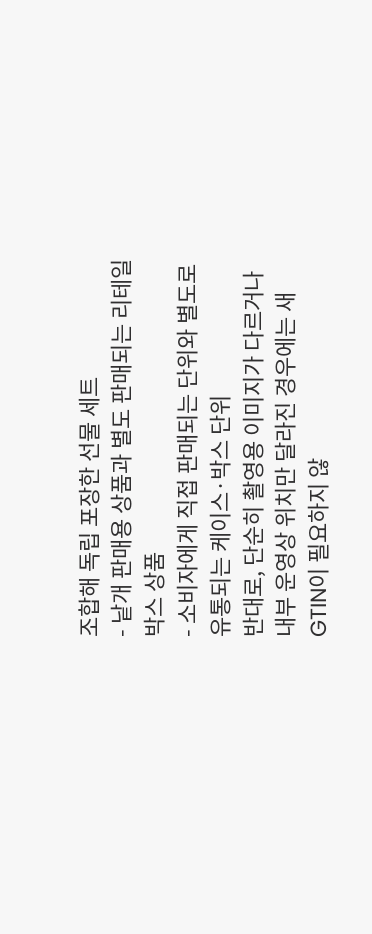조합해 독립 포장한 선물 세트
- 낱개 판매용 상품과 별도 판매되는 리테일 박스 상품
- 소비자에게 직접 판매되는 단위와 별도로 유통되는 케이스·박스 단위
반대로, 단순히 촬영용 이미지가 다르거나 내부 운영상 위치만 달라진 경우에는 새 GTIN이 필요하지 않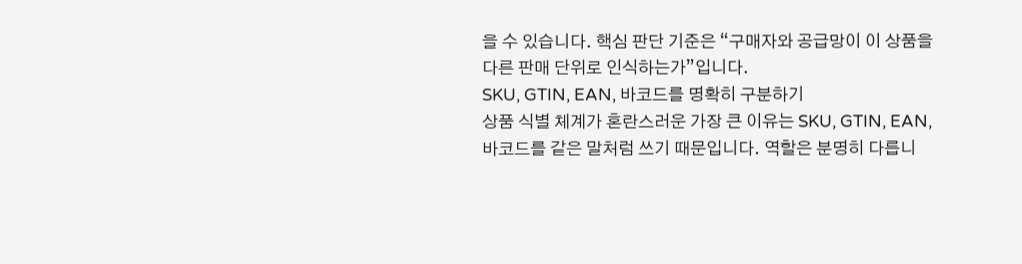을 수 있습니다. 핵심 판단 기준은 “구매자와 공급망이 이 상품을 다른 판매 단위로 인식하는가”입니다.
SKU, GTIN, EAN, 바코드를 명확히 구분하기
상품 식별 체계가 혼란스러운 가장 큰 이유는 SKU, GTIN, EAN, 바코드를 같은 말처럼 쓰기 때문입니다. 역할은 분명히 다릅니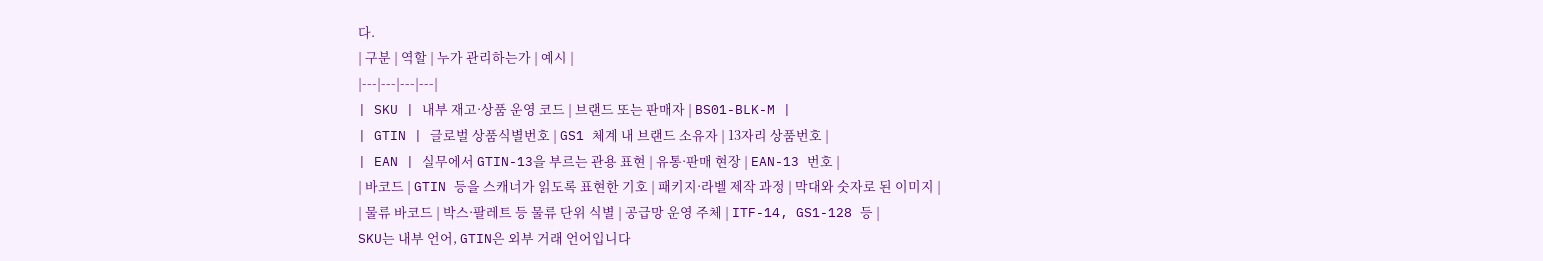다.
| 구분 | 역할 | 누가 관리하는가 | 예시 |
|---|---|---|---|
| SKU | 내부 재고·상품 운영 코드 | 브랜드 또는 판매자 | BS01-BLK-M |
| GTIN | 글로벌 상품식별번호 | GS1 체계 내 브랜드 소유자 | 13자리 상품번호 |
| EAN | 실무에서 GTIN-13을 부르는 관용 표현 | 유통·판매 현장 | EAN-13 번호 |
| 바코드 | GTIN 등을 스캐너가 읽도록 표현한 기호 | 패키지·라벨 제작 과정 | 막대와 숫자로 된 이미지 |
| 물류 바코드 | 박스·팔레트 등 물류 단위 식별 | 공급망 운영 주체 | ITF-14, GS1-128 등 |
SKU는 내부 언어, GTIN은 외부 거래 언어입니다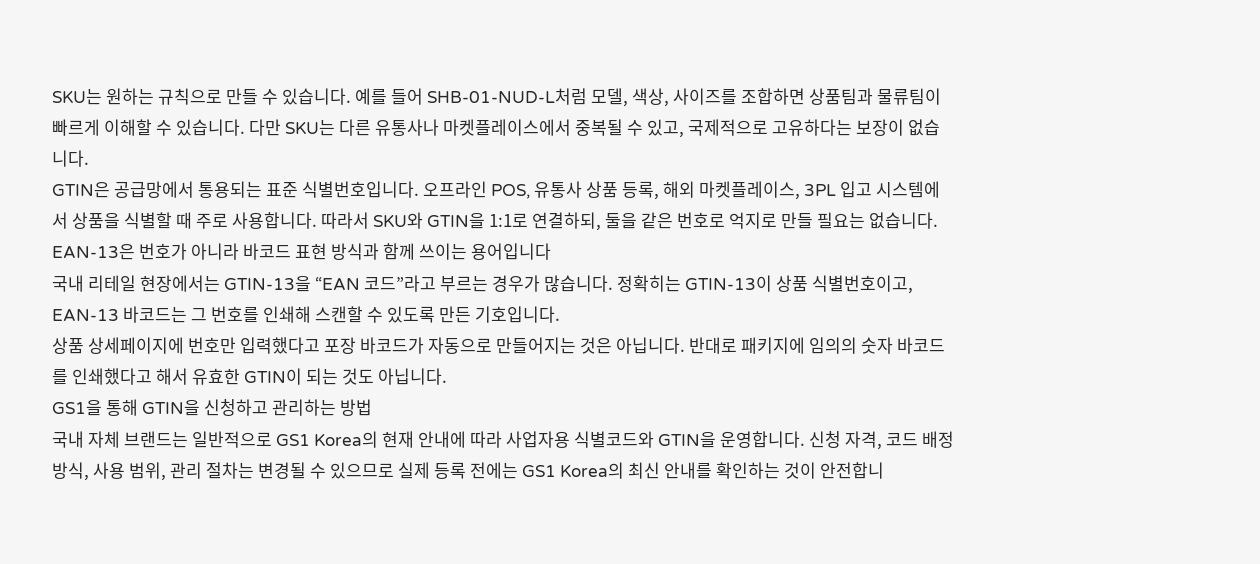SKU는 원하는 규칙으로 만들 수 있습니다. 예를 들어 SHB-01-NUD-L처럼 모델, 색상, 사이즈를 조합하면 상품팀과 물류팀이 빠르게 이해할 수 있습니다. 다만 SKU는 다른 유통사나 마켓플레이스에서 중복될 수 있고, 국제적으로 고유하다는 보장이 없습니다.
GTIN은 공급망에서 통용되는 표준 식별번호입니다. 오프라인 POS, 유통사 상품 등록, 해외 마켓플레이스, 3PL 입고 시스템에서 상품을 식별할 때 주로 사용합니다. 따라서 SKU와 GTIN을 1:1로 연결하되, 둘을 같은 번호로 억지로 만들 필요는 없습니다.
EAN-13은 번호가 아니라 바코드 표현 방식과 함께 쓰이는 용어입니다
국내 리테일 현장에서는 GTIN-13을 “EAN 코드”라고 부르는 경우가 많습니다. 정확히는 GTIN-13이 상품 식별번호이고, EAN-13 바코드는 그 번호를 인쇄해 스캔할 수 있도록 만든 기호입니다.
상품 상세페이지에 번호만 입력했다고 포장 바코드가 자동으로 만들어지는 것은 아닙니다. 반대로 패키지에 임의의 숫자 바코드를 인쇄했다고 해서 유효한 GTIN이 되는 것도 아닙니다.
GS1을 통해 GTIN을 신청하고 관리하는 방법
국내 자체 브랜드는 일반적으로 GS1 Korea의 현재 안내에 따라 사업자용 식별코드와 GTIN을 운영합니다. 신청 자격, 코드 배정 방식, 사용 범위, 관리 절차는 변경될 수 있으므로 실제 등록 전에는 GS1 Korea의 최신 안내를 확인하는 것이 안전합니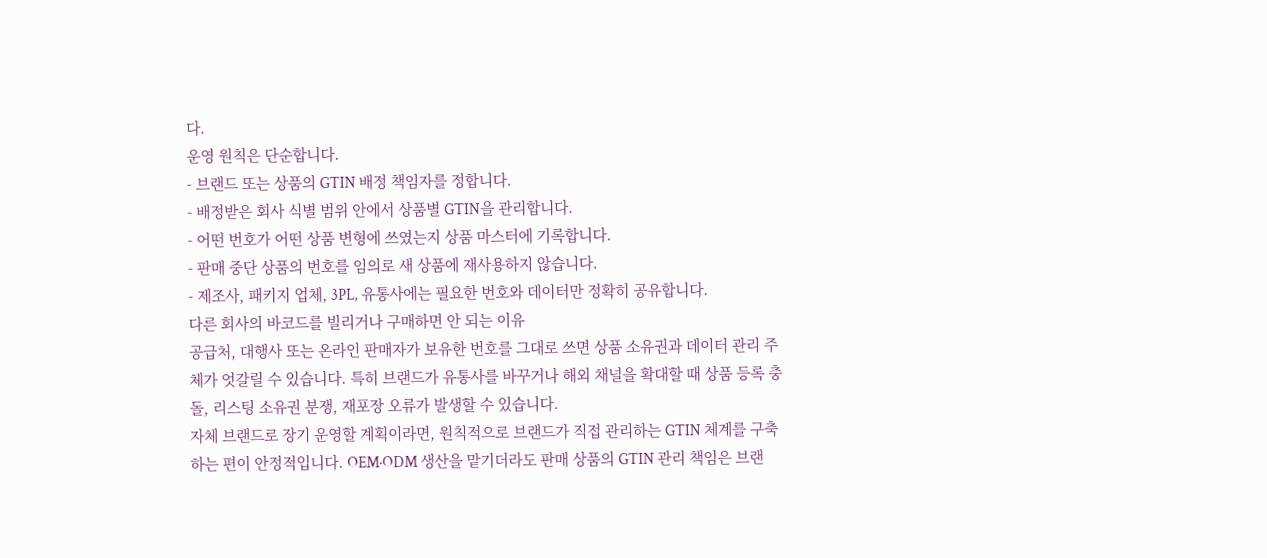다.
운영 원칙은 단순합니다.
- 브랜드 또는 상품의 GTIN 배정 책임자를 정합니다.
- 배정받은 회사 식별 범위 안에서 상품별 GTIN을 관리합니다.
- 어떤 번호가 어떤 상품 변형에 쓰였는지 상품 마스터에 기록합니다.
- 판매 중단 상품의 번호를 임의로 새 상품에 재사용하지 않습니다.
- 제조사, 패키지 업체, 3PL, 유통사에는 필요한 번호와 데이터만 정확히 공유합니다.
다른 회사의 바코드를 빌리거나 구매하면 안 되는 이유
공급처, 대행사 또는 온라인 판매자가 보유한 번호를 그대로 쓰면 상품 소유권과 데이터 관리 주체가 엇갈릴 수 있습니다. 특히 브랜드가 유통사를 바꾸거나 해외 채널을 확대할 때 상품 등록 충돌, 리스팅 소유권 분쟁, 재포장 오류가 발생할 수 있습니다.
자체 브랜드로 장기 운영할 계획이라면, 원칙적으로 브랜드가 직접 관리하는 GTIN 체계를 구축하는 편이 안정적입니다. OEM·ODM 생산을 맡기더라도 판매 상품의 GTIN 관리 책임은 브랜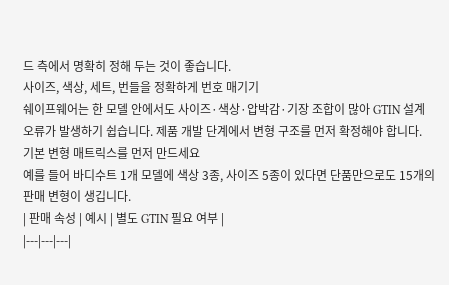드 측에서 명확히 정해 두는 것이 좋습니다.
사이즈, 색상, 세트, 번들을 정확하게 번호 매기기
쉐이프웨어는 한 모델 안에서도 사이즈·색상·압박감·기장 조합이 많아 GTIN 설계 오류가 발생하기 쉽습니다. 제품 개발 단계에서 변형 구조를 먼저 확정해야 합니다.
기본 변형 매트릭스를 먼저 만드세요
예를 들어 바디수트 1개 모델에 색상 3종, 사이즈 5종이 있다면 단품만으로도 15개의 판매 변형이 생깁니다.
| 판매 속성 | 예시 | 별도 GTIN 필요 여부 |
|---|---|---|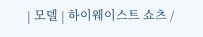| 모델 | 하이웨이스트 쇼츠 /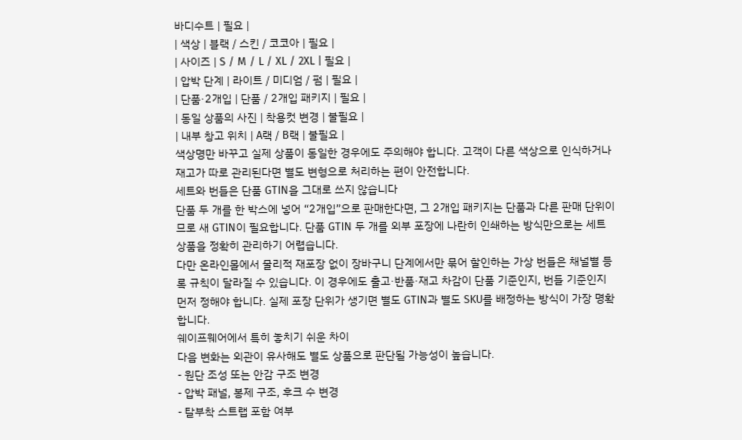바디수트 | 필요 |
| 색상 | 블랙 / 스킨 / 코코아 | 필요 |
| 사이즈 | S / M / L / XL / 2XL | 필요 |
| 압박 단계 | 라이트 / 미디엄 / 펌 | 필요 |
| 단품·2개입 | 단품 / 2개입 패키지 | 필요 |
| 동일 상품의 사진 | 착용컷 변경 | 불필요 |
| 내부 창고 위치 | A랙 / B랙 | 불필요 |
색상명만 바꾸고 실제 상품이 동일한 경우에도 주의해야 합니다. 고객이 다른 색상으로 인식하거나 재고가 따로 관리된다면 별도 변형으로 처리하는 편이 안전합니다.
세트와 번들은 단품 GTIN을 그대로 쓰지 않습니다
단품 두 개를 한 박스에 넣어 “2개입”으로 판매한다면, 그 2개입 패키지는 단품과 다른 판매 단위이므로 새 GTIN이 필요합니다. 단품 GTIN 두 개를 외부 포장에 나란히 인쇄하는 방식만으로는 세트 상품을 정확히 관리하기 어렵습니다.
다만 온라인몰에서 물리적 재포장 없이 장바구니 단계에서만 묶어 할인하는 가상 번들은 채널별 등록 규칙이 달라질 수 있습니다. 이 경우에도 출고·반품·재고 차감이 단품 기준인지, 번들 기준인지 먼저 정해야 합니다. 실제 포장 단위가 생기면 별도 GTIN과 별도 SKU를 배정하는 방식이 가장 명확합니다.
쉐이프웨어에서 특히 놓치기 쉬운 차이
다음 변화는 외관이 유사해도 별도 상품으로 판단될 가능성이 높습니다.
- 원단 조성 또는 안감 구조 변경
- 압박 패널, 봉제 구조, 후크 수 변경
- 탈부착 스트랩 포함 여부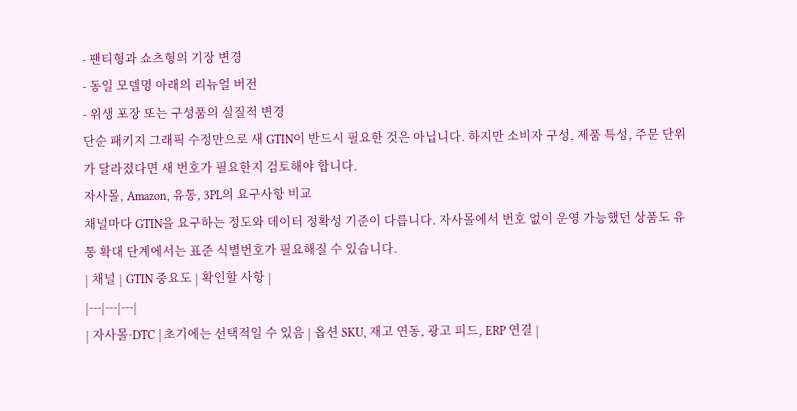- 팬티형과 쇼츠형의 기장 변경
- 동일 모델명 아래의 리뉴얼 버전
- 위생 포장 또는 구성품의 실질적 변경
단순 패키지 그래픽 수정만으로 새 GTIN이 반드시 필요한 것은 아닙니다. 하지만 소비자 구성, 제품 특성, 주문 단위가 달라졌다면 새 번호가 필요한지 검토해야 합니다.
자사몰, Amazon, 유통, 3PL의 요구사항 비교
채널마다 GTIN을 요구하는 정도와 데이터 정확성 기준이 다릅니다. 자사몰에서 번호 없이 운영 가능했던 상품도 유통 확대 단계에서는 표준 식별번호가 필요해질 수 있습니다.
| 채널 | GTIN 중요도 | 확인할 사항 |
|---|---|---|
| 자사몰·DTC | 초기에는 선택적일 수 있음 | 옵션 SKU, 재고 연동, 광고 피드, ERP 연결 |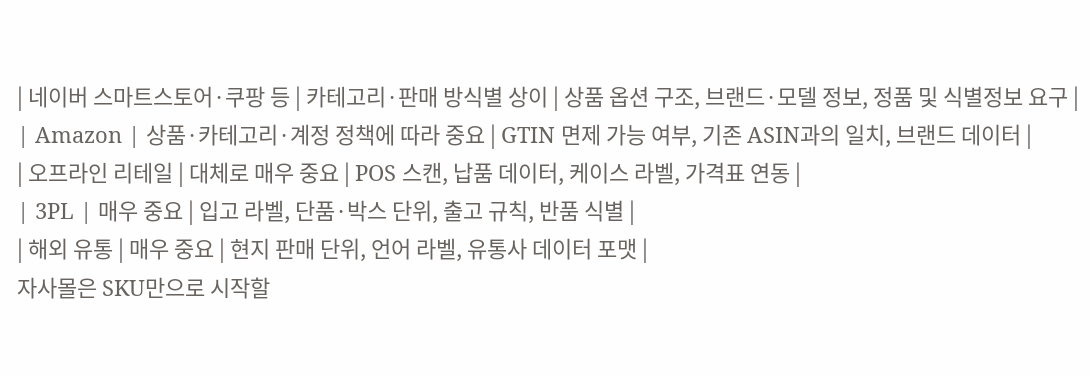| 네이버 스마트스토어·쿠팡 등 | 카테고리·판매 방식별 상이 | 상품 옵션 구조, 브랜드·모델 정보, 정품 및 식별정보 요구 |
| Amazon | 상품·카테고리·계정 정책에 따라 중요 | GTIN 면제 가능 여부, 기존 ASIN과의 일치, 브랜드 데이터 |
| 오프라인 리테일 | 대체로 매우 중요 | POS 스캔, 납품 데이터, 케이스 라벨, 가격표 연동 |
| 3PL | 매우 중요 | 입고 라벨, 단품·박스 단위, 출고 규칙, 반품 식별 |
| 해외 유통 | 매우 중요 | 현지 판매 단위, 언어 라벨, 유통사 데이터 포맷 |
자사몰은 SKU만으로 시작할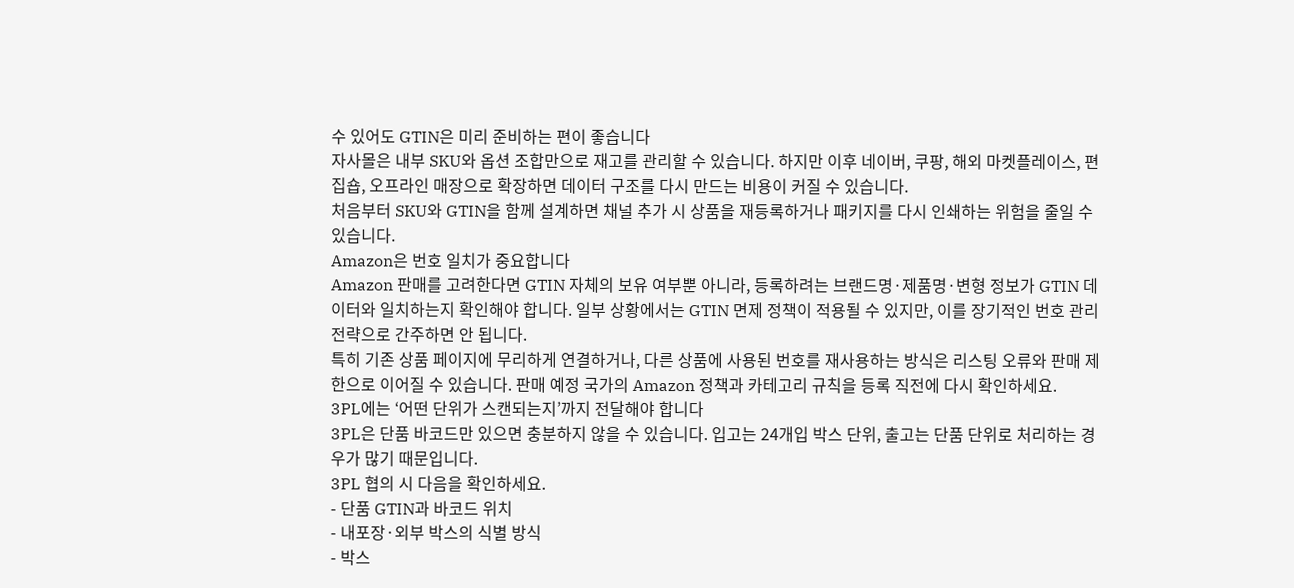수 있어도 GTIN은 미리 준비하는 편이 좋습니다
자사몰은 내부 SKU와 옵션 조합만으로 재고를 관리할 수 있습니다. 하지만 이후 네이버, 쿠팡, 해외 마켓플레이스, 편집숍, 오프라인 매장으로 확장하면 데이터 구조를 다시 만드는 비용이 커질 수 있습니다.
처음부터 SKU와 GTIN을 함께 설계하면 채널 추가 시 상품을 재등록하거나 패키지를 다시 인쇄하는 위험을 줄일 수 있습니다.
Amazon은 번호 일치가 중요합니다
Amazon 판매를 고려한다면 GTIN 자체의 보유 여부뿐 아니라, 등록하려는 브랜드명·제품명·변형 정보가 GTIN 데이터와 일치하는지 확인해야 합니다. 일부 상황에서는 GTIN 면제 정책이 적용될 수 있지만, 이를 장기적인 번호 관리 전략으로 간주하면 안 됩니다.
특히 기존 상품 페이지에 무리하게 연결하거나, 다른 상품에 사용된 번호를 재사용하는 방식은 리스팅 오류와 판매 제한으로 이어질 수 있습니다. 판매 예정 국가의 Amazon 정책과 카테고리 규칙을 등록 직전에 다시 확인하세요.
3PL에는 ‘어떤 단위가 스캔되는지’까지 전달해야 합니다
3PL은 단품 바코드만 있으면 충분하지 않을 수 있습니다. 입고는 24개입 박스 단위, 출고는 단품 단위로 처리하는 경우가 많기 때문입니다.
3PL 협의 시 다음을 확인하세요.
- 단품 GTIN과 바코드 위치
- 내포장·외부 박스의 식별 방식
- 박스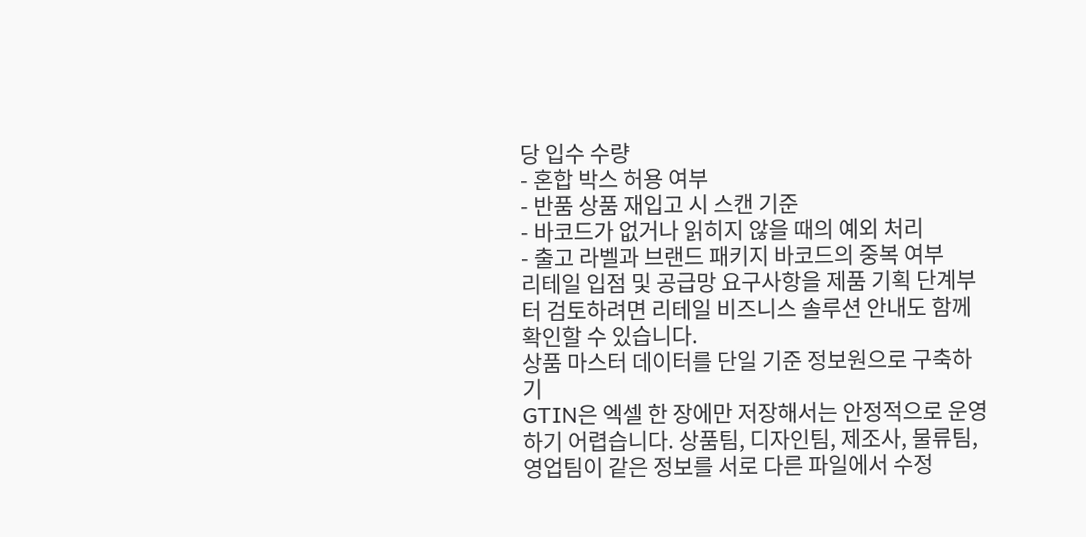당 입수 수량
- 혼합 박스 허용 여부
- 반품 상품 재입고 시 스캔 기준
- 바코드가 없거나 읽히지 않을 때의 예외 처리
- 출고 라벨과 브랜드 패키지 바코드의 중복 여부
리테일 입점 및 공급망 요구사항을 제품 기획 단계부터 검토하려면 리테일 비즈니스 솔루션 안내도 함께 확인할 수 있습니다.
상품 마스터 데이터를 단일 기준 정보원으로 구축하기
GTIN은 엑셀 한 장에만 저장해서는 안정적으로 운영하기 어렵습니다. 상품팀, 디자인팀, 제조사, 물류팀, 영업팀이 같은 정보를 서로 다른 파일에서 수정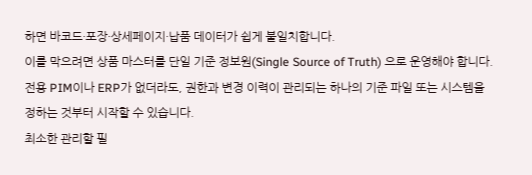하면 바코드·포장·상세페이지·납품 데이터가 쉽게 불일치합니다.
이를 막으려면 상품 마스터를 단일 기준 정보원(Single Source of Truth) 으로 운영해야 합니다. 전용 PIM이나 ERP가 없더라도, 권한과 변경 이력이 관리되는 하나의 기준 파일 또는 시스템을 정하는 것부터 시작할 수 있습니다.
최소한 관리할 필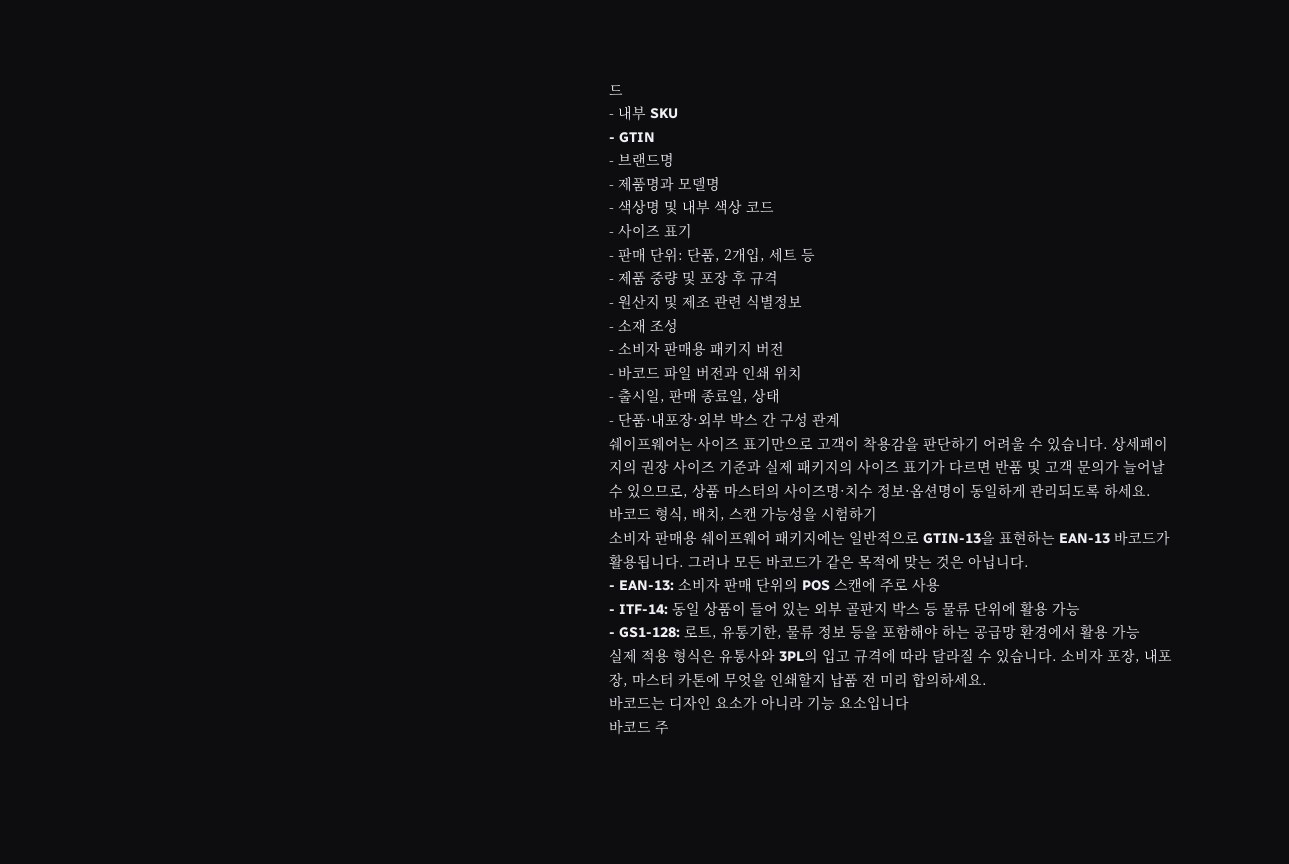드
- 내부 SKU
- GTIN
- 브랜드명
- 제품명과 모델명
- 색상명 및 내부 색상 코드
- 사이즈 표기
- 판매 단위: 단품, 2개입, 세트 등
- 제품 중량 및 포장 후 규격
- 원산지 및 제조 관련 식별정보
- 소재 조성
- 소비자 판매용 패키지 버전
- 바코드 파일 버전과 인쇄 위치
- 출시일, 판매 종료일, 상태
- 단품·내포장·외부 박스 간 구성 관계
쉐이프웨어는 사이즈 표기만으로 고객이 착용감을 판단하기 어려울 수 있습니다. 상세페이지의 권장 사이즈 기준과 실제 패키지의 사이즈 표기가 다르면 반품 및 고객 문의가 늘어날 수 있으므로, 상품 마스터의 사이즈명·치수 정보·옵션명이 동일하게 관리되도록 하세요.
바코드 형식, 배치, 스캔 가능성을 시험하기
소비자 판매용 쉐이프웨어 패키지에는 일반적으로 GTIN-13을 표현하는 EAN-13 바코드가 활용됩니다. 그러나 모든 바코드가 같은 목적에 맞는 것은 아닙니다.
- EAN-13: 소비자 판매 단위의 POS 스캔에 주로 사용
- ITF-14: 동일 상품이 들어 있는 외부 골판지 박스 등 물류 단위에 활용 가능
- GS1-128: 로트, 유통기한, 물류 정보 등을 포함해야 하는 공급망 환경에서 활용 가능
실제 적용 형식은 유통사와 3PL의 입고 규격에 따라 달라질 수 있습니다. 소비자 포장, 내포장, 마스터 카톤에 무엇을 인쇄할지 납품 전 미리 합의하세요.
바코드는 디자인 요소가 아니라 기능 요소입니다
바코드 주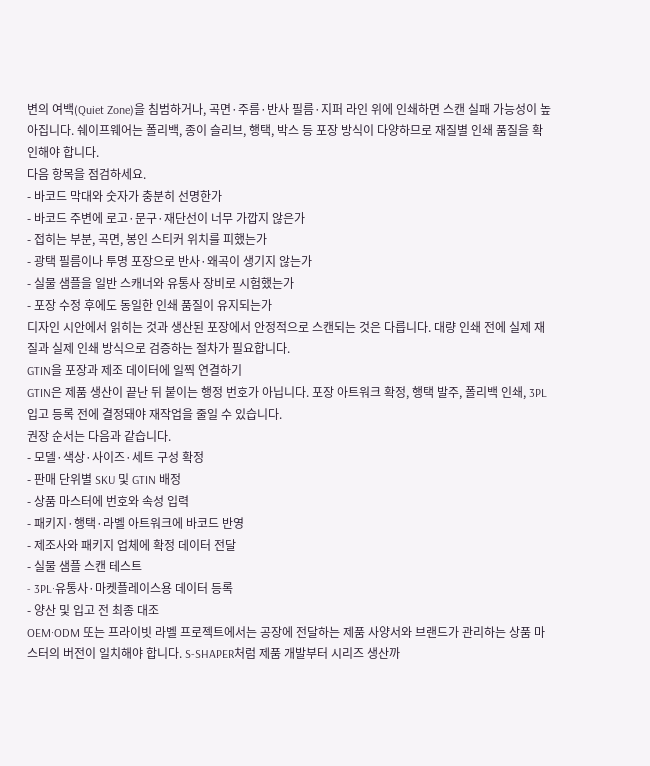변의 여백(Quiet Zone)을 침범하거나, 곡면·주름·반사 필름·지퍼 라인 위에 인쇄하면 스캔 실패 가능성이 높아집니다. 쉐이프웨어는 폴리백, 종이 슬리브, 행택, 박스 등 포장 방식이 다양하므로 재질별 인쇄 품질을 확인해야 합니다.
다음 항목을 점검하세요.
- 바코드 막대와 숫자가 충분히 선명한가
- 바코드 주변에 로고·문구·재단선이 너무 가깝지 않은가
- 접히는 부분, 곡면, 봉인 스티커 위치를 피했는가
- 광택 필름이나 투명 포장으로 반사·왜곡이 생기지 않는가
- 실물 샘플을 일반 스캐너와 유통사 장비로 시험했는가
- 포장 수정 후에도 동일한 인쇄 품질이 유지되는가
디자인 시안에서 읽히는 것과 생산된 포장에서 안정적으로 스캔되는 것은 다릅니다. 대량 인쇄 전에 실제 재질과 실제 인쇄 방식으로 검증하는 절차가 필요합니다.
GTIN을 포장과 제조 데이터에 일찍 연결하기
GTIN은 제품 생산이 끝난 뒤 붙이는 행정 번호가 아닙니다. 포장 아트워크 확정, 행택 발주, 폴리백 인쇄, 3PL 입고 등록 전에 결정돼야 재작업을 줄일 수 있습니다.
권장 순서는 다음과 같습니다.
- 모델·색상·사이즈·세트 구성 확정
- 판매 단위별 SKU 및 GTIN 배정
- 상품 마스터에 번호와 속성 입력
- 패키지·행택·라벨 아트워크에 바코드 반영
- 제조사와 패키지 업체에 확정 데이터 전달
- 실물 샘플 스캔 테스트
- 3PL·유통사·마켓플레이스용 데이터 등록
- 양산 및 입고 전 최종 대조
OEM·ODM 또는 프라이빗 라벨 프로젝트에서는 공장에 전달하는 제품 사양서와 브랜드가 관리하는 상품 마스터의 버전이 일치해야 합니다. S-SHAPER처럼 제품 개발부터 시리즈 생산까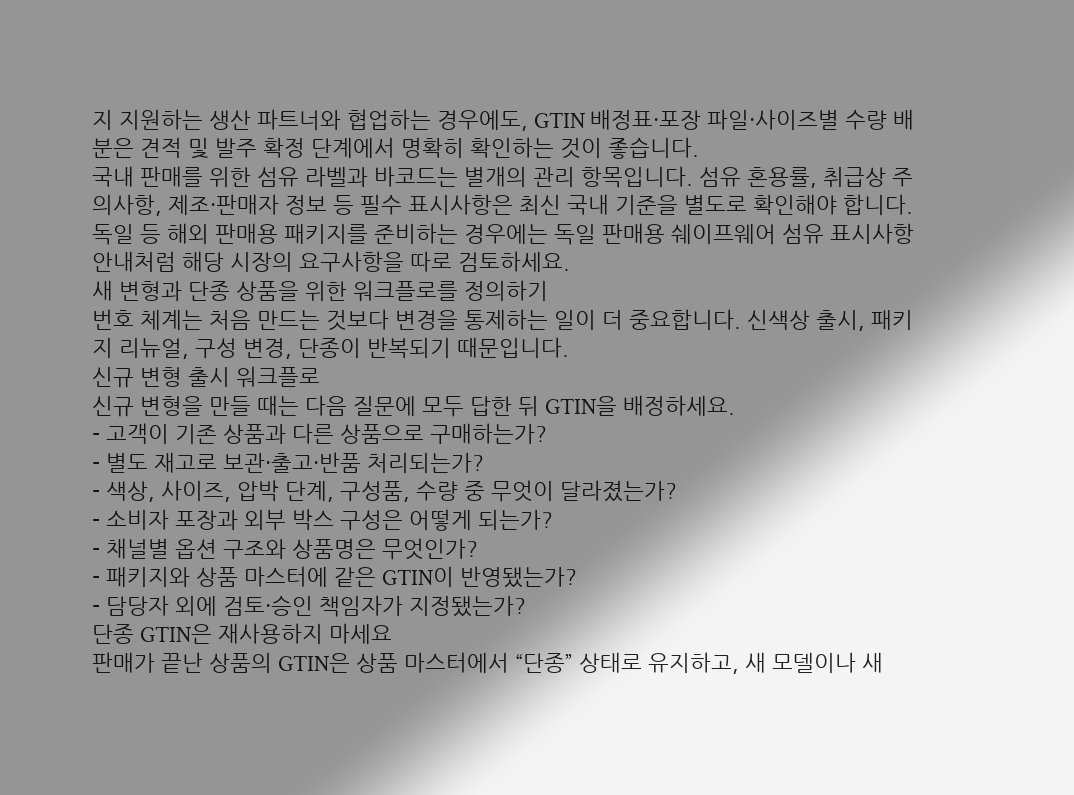지 지원하는 생산 파트너와 협업하는 경우에도, GTIN 배정표·포장 파일·사이즈별 수량 배분은 견적 및 발주 확정 단계에서 명확히 확인하는 것이 좋습니다.
국내 판매를 위한 섬유 라벨과 바코드는 별개의 관리 항목입니다. 섬유 혼용률, 취급상 주의사항, 제조·판매자 정보 등 필수 표시사항은 최신 국내 기준을 별도로 확인해야 합니다. 독일 등 해외 판매용 패키지를 준비하는 경우에는 독일 판매용 쉐이프웨어 섬유 표시사항 안내처럼 해당 시장의 요구사항을 따로 검토하세요.
새 변형과 단종 상품을 위한 워크플로를 정의하기
번호 체계는 처음 만드는 것보다 변경을 통제하는 일이 더 중요합니다. 신색상 출시, 패키지 리뉴얼, 구성 변경, 단종이 반복되기 때문입니다.
신규 변형 출시 워크플로
신규 변형을 만들 때는 다음 질문에 모두 답한 뒤 GTIN을 배정하세요.
- 고객이 기존 상품과 다른 상품으로 구매하는가?
- 별도 재고로 보관·출고·반품 처리되는가?
- 색상, 사이즈, 압박 단계, 구성품, 수량 중 무엇이 달라졌는가?
- 소비자 포장과 외부 박스 구성은 어떻게 되는가?
- 채널별 옵션 구조와 상품명은 무엇인가?
- 패키지와 상품 마스터에 같은 GTIN이 반영됐는가?
- 담당자 외에 검토·승인 책임자가 지정됐는가?
단종 GTIN은 재사용하지 마세요
판매가 끝난 상품의 GTIN은 상품 마스터에서 “단종” 상태로 유지하고, 새 모델이나 새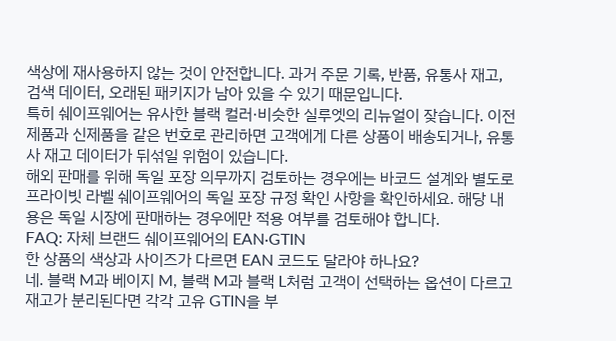색상에 재사용하지 않는 것이 안전합니다. 과거 주문 기록, 반품, 유통사 재고, 검색 데이터, 오래된 패키지가 남아 있을 수 있기 때문입니다.
특히 쉐이프웨어는 유사한 블랙 컬러·비슷한 실루엣의 리뉴얼이 잦습니다. 이전 제품과 신제품을 같은 번호로 관리하면 고객에게 다른 상품이 배송되거나, 유통사 재고 데이터가 뒤섞일 위험이 있습니다.
해외 판매를 위해 독일 포장 의무까지 검토하는 경우에는 바코드 설계와 별도로 프라이빗 라벨 쉐이프웨어의 독일 포장 규정 확인 사항을 확인하세요. 해당 내용은 독일 시장에 판매하는 경우에만 적용 여부를 검토해야 합니다.
FAQ: 자체 브랜드 쉐이프웨어의 EAN·GTIN
한 상품의 색상과 사이즈가 다르면 EAN 코드도 달라야 하나요?
네. 블랙 M과 베이지 M, 블랙 M과 블랙 L처럼 고객이 선택하는 옵션이 다르고 재고가 분리된다면 각각 고유 GTIN을 부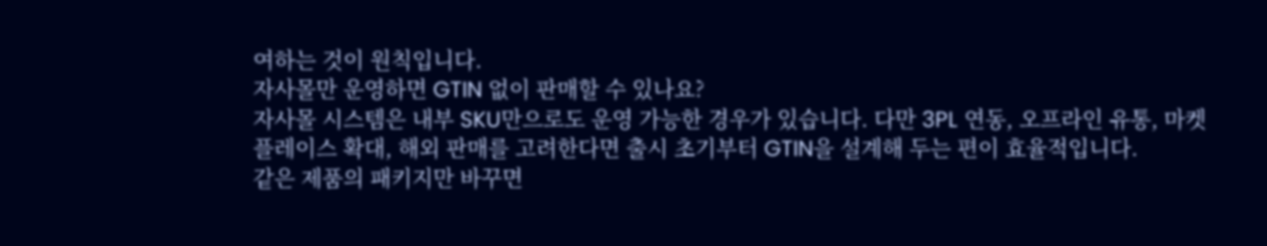여하는 것이 원칙입니다.
자사몰만 운영하면 GTIN 없이 판매할 수 있나요?
자사몰 시스템은 내부 SKU만으로도 운영 가능한 경우가 있습니다. 다만 3PL 연동, 오프라인 유통, 마켓플레이스 확대, 해외 판매를 고려한다면 출시 초기부터 GTIN을 설계해 두는 편이 효율적입니다.
같은 제품의 패키지만 바꾸면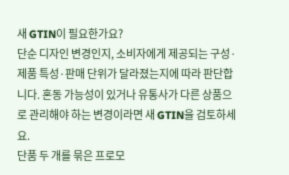새 GTIN이 필요한가요?
단순 디자인 변경인지, 소비자에게 제공되는 구성·제품 특성·판매 단위가 달라졌는지에 따라 판단합니다. 혼동 가능성이 있거나 유통사가 다른 상품으로 관리해야 하는 변경이라면 새 GTIN을 검토하세요.
단품 두 개를 묶은 프로모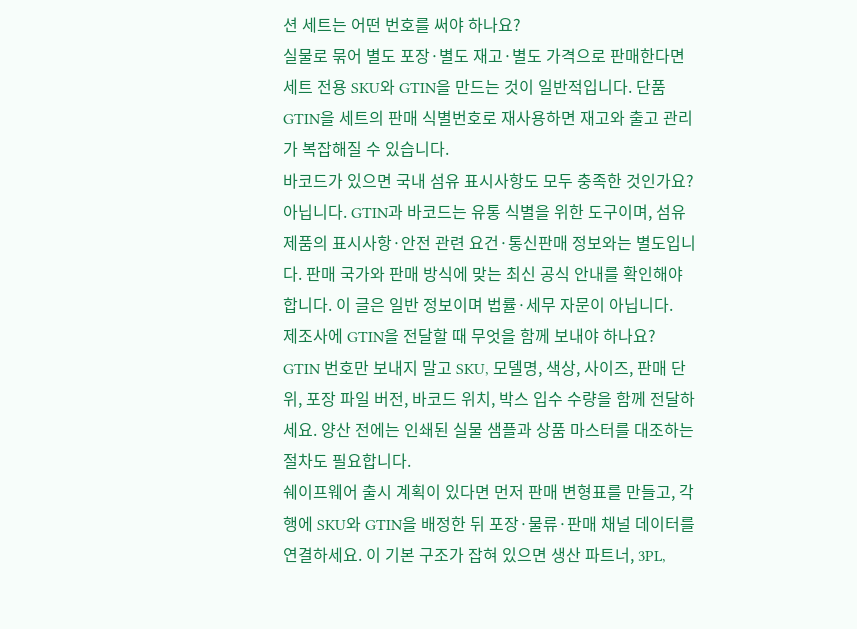션 세트는 어떤 번호를 써야 하나요?
실물로 묶어 별도 포장·별도 재고·별도 가격으로 판매한다면 세트 전용 SKU와 GTIN을 만드는 것이 일반적입니다. 단품 GTIN을 세트의 판매 식별번호로 재사용하면 재고와 출고 관리가 복잡해질 수 있습니다.
바코드가 있으면 국내 섬유 표시사항도 모두 충족한 것인가요?
아닙니다. GTIN과 바코드는 유통 식별을 위한 도구이며, 섬유 제품의 표시사항·안전 관련 요건·통신판매 정보와는 별도입니다. 판매 국가와 판매 방식에 맞는 최신 공식 안내를 확인해야 합니다. 이 글은 일반 정보이며 법률·세무 자문이 아닙니다.
제조사에 GTIN을 전달할 때 무엇을 함께 보내야 하나요?
GTIN 번호만 보내지 말고 SKU, 모델명, 색상, 사이즈, 판매 단위, 포장 파일 버전, 바코드 위치, 박스 입수 수량을 함께 전달하세요. 양산 전에는 인쇄된 실물 샘플과 상품 마스터를 대조하는 절차도 필요합니다.
쉐이프웨어 출시 계획이 있다면 먼저 판매 변형표를 만들고, 각 행에 SKU와 GTIN을 배정한 뒤 포장·물류·판매 채널 데이터를 연결하세요. 이 기본 구조가 잡혀 있으면 생산 파트너, 3PL,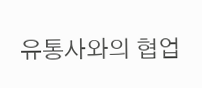유통사와의 협업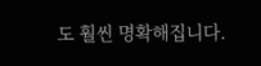도 훨씬 명확해집니다.